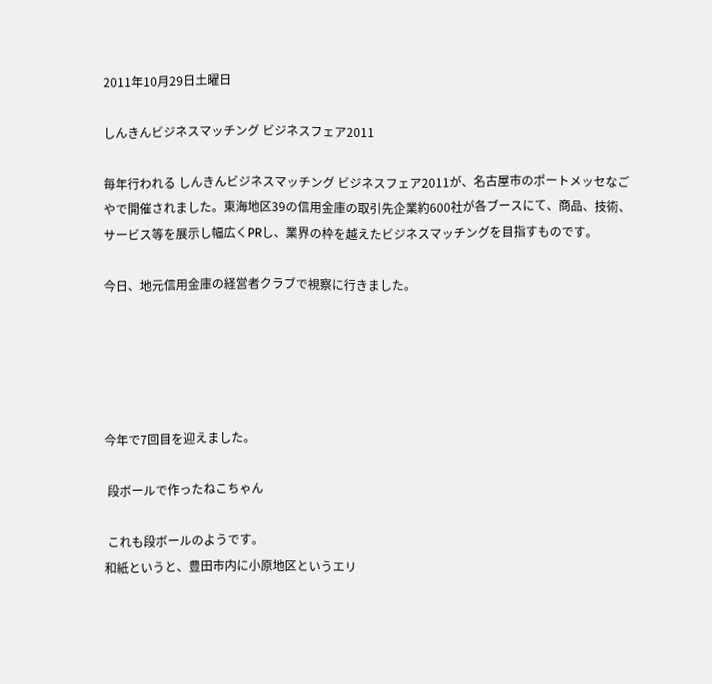2011年10月29日土曜日

しんきんビジネスマッチング ビジネスフェア2011

毎年行われる しんきんビジネスマッチング ビジネスフェア2011が、名古屋市のポートメッセなごやで開催されました。東海地区39の信用金庫の取引先企業約600社が各ブースにて、商品、技術、サービス等を展示し幅広くPRし、業界の枠を越えたビジネスマッチングを目指すものです。

今日、地元信用金庫の経営者クラブで視察に行きました。





今年で7回目を迎えました。

 段ボールで作ったねこちゃん

 これも段ボールのようです。
和紙というと、豊田市内に小原地区というエリ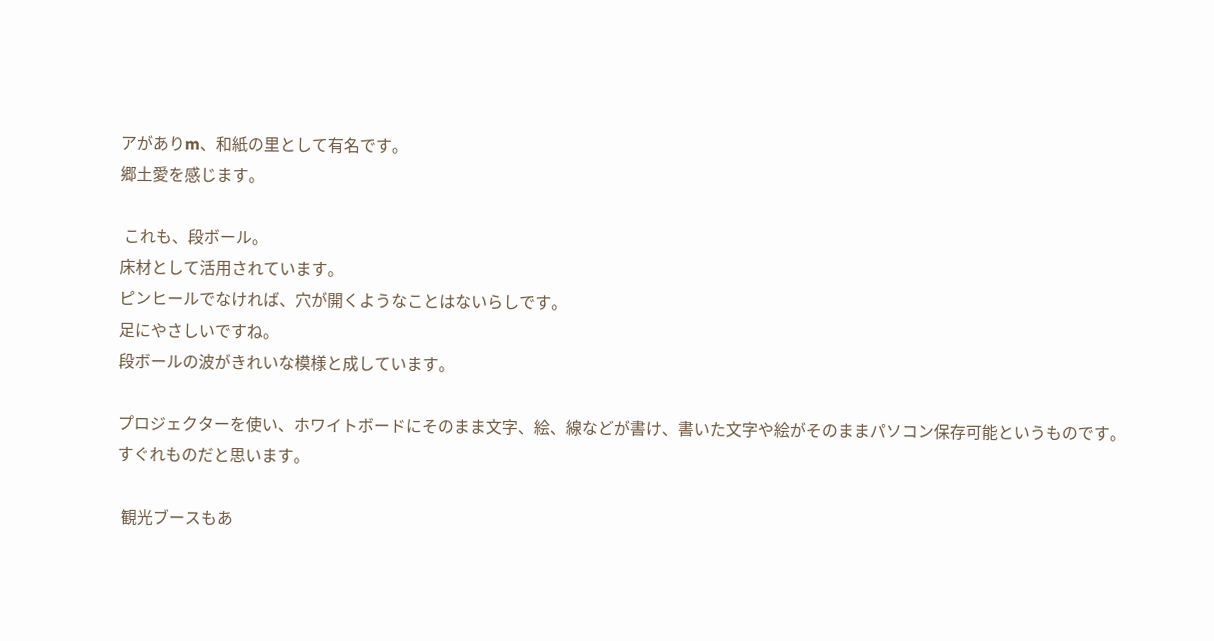アがありm、和紙の里として有名です。
郷土愛を感じます。

 これも、段ボール。
床材として活用されています。
ピンヒールでなければ、穴が開くようなことはないらしです。
足にやさしいですね。
段ボールの波がきれいな模様と成しています。

プロジェクターを使い、ホワイトボードにそのまま文字、絵、線などが書け、書いた文字や絵がそのままパソコン保存可能というものです。
すぐれものだと思います。

 観光ブースもあ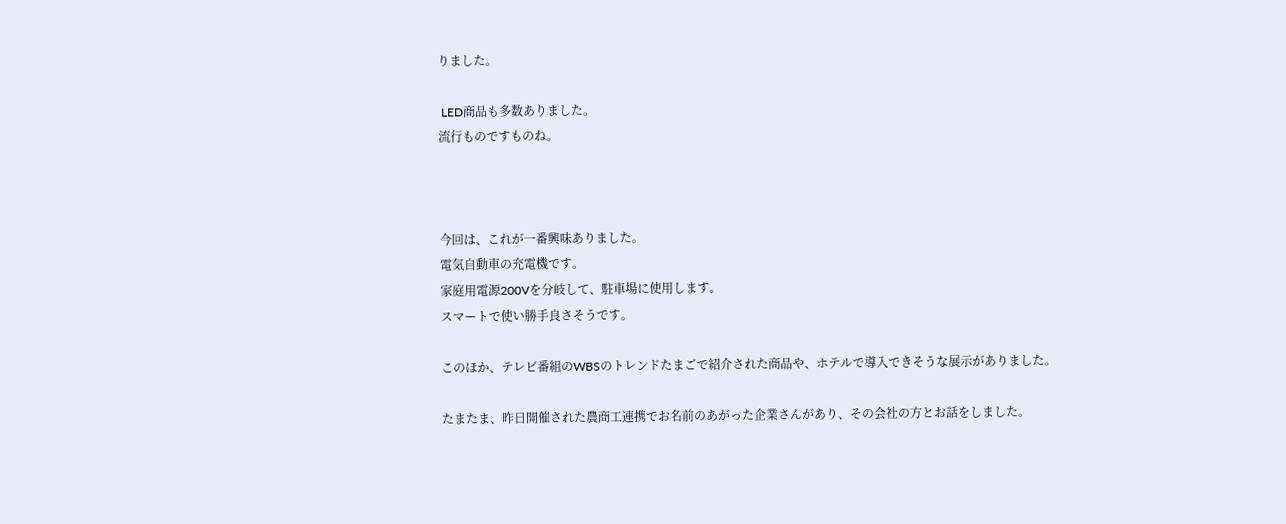りました。

 LED商品も多数ありました。
流行ものですものね。



今回は、これが一番興味ありました。
電気自動車の充電機です。
家庭用電源200Vを分岐して、駐車場に使用します。
スマートで使い勝手良さそうです。

このほか、テレビ番組のWBSのトレンドたまごで紹介された商品や、ホテルで導入できそうな展示がありました。

たまたま、昨日開催された農商工連携でお名前のあがった企業さんがあり、その会社の方とお話をしました。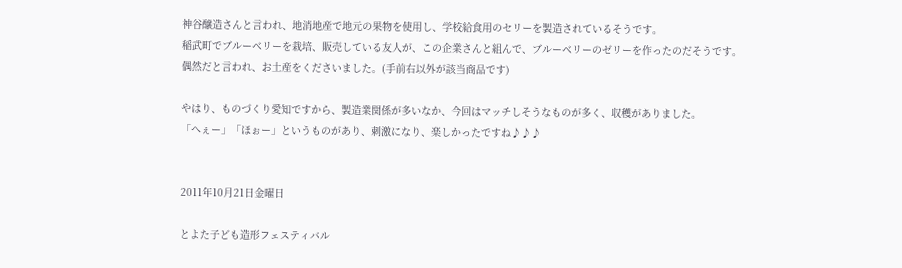神谷醸造さんと言われ、地消地産で地元の果物を使用し、学校給食用のセリーを製造されているそうです。
稲武町でブルーベリーを栽培、販売している友人が、この企業さんと組んで、ブルーベリーのゼリーを作ったのだそうです。
偶然だと言われ、お土産をくださいました。(手前右以外が該当商品です)

やはり、ものづくり愛知ですから、製造業関係が多いなか、今回はマッチしそうなものが多く、収穫がありました。
「へぇー」「ほぉー」というものがあり、刺激になり、楽しかったですね♪♪♪


2011年10月21日金曜日

とよた子ども造形フェスティバル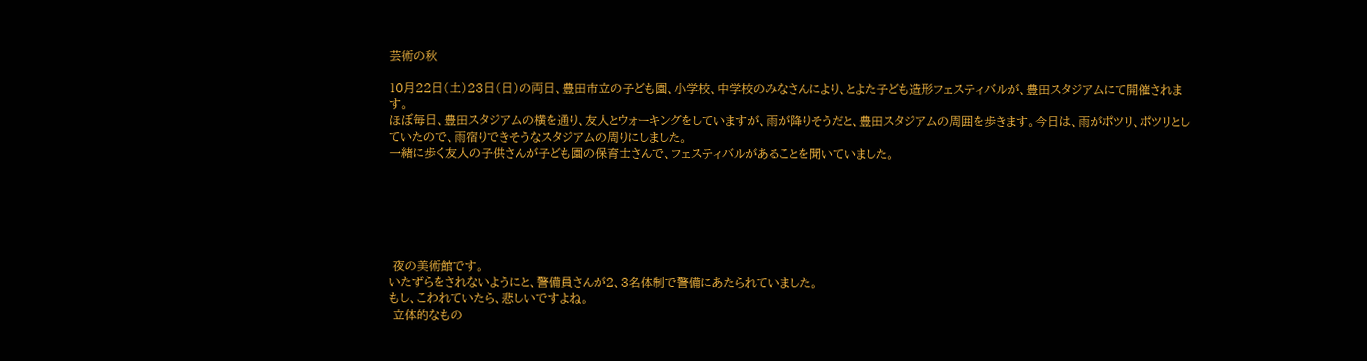芸術の秋

10月22日(土)23日(日)の両日、豊田市立の子ども園、小学校、中学校のみなさんにより、とよた子ども造形フェスティバルが、豊田スタジアムにて開催されます。
ほぼ毎日、豊田スタジアムの横を通り、友人とウォーキングをしていますが、雨が降りそうだと、豊田スタジアムの周囲を歩きます。今日は、雨がポツリ、ポツリとしていたので、雨宿りできそうなスタジアムの周りにしました。
一緒に歩く友人の子供さんが子ども園の保育士さんで、フェスティバルがあることを聞いていました。






 夜の美術館です。
いたずらをされないようにと、警備員さんが2、3名体制で警備にあたられていました。
もし、こわれていたら、悲しいですよね。
 立体的なもの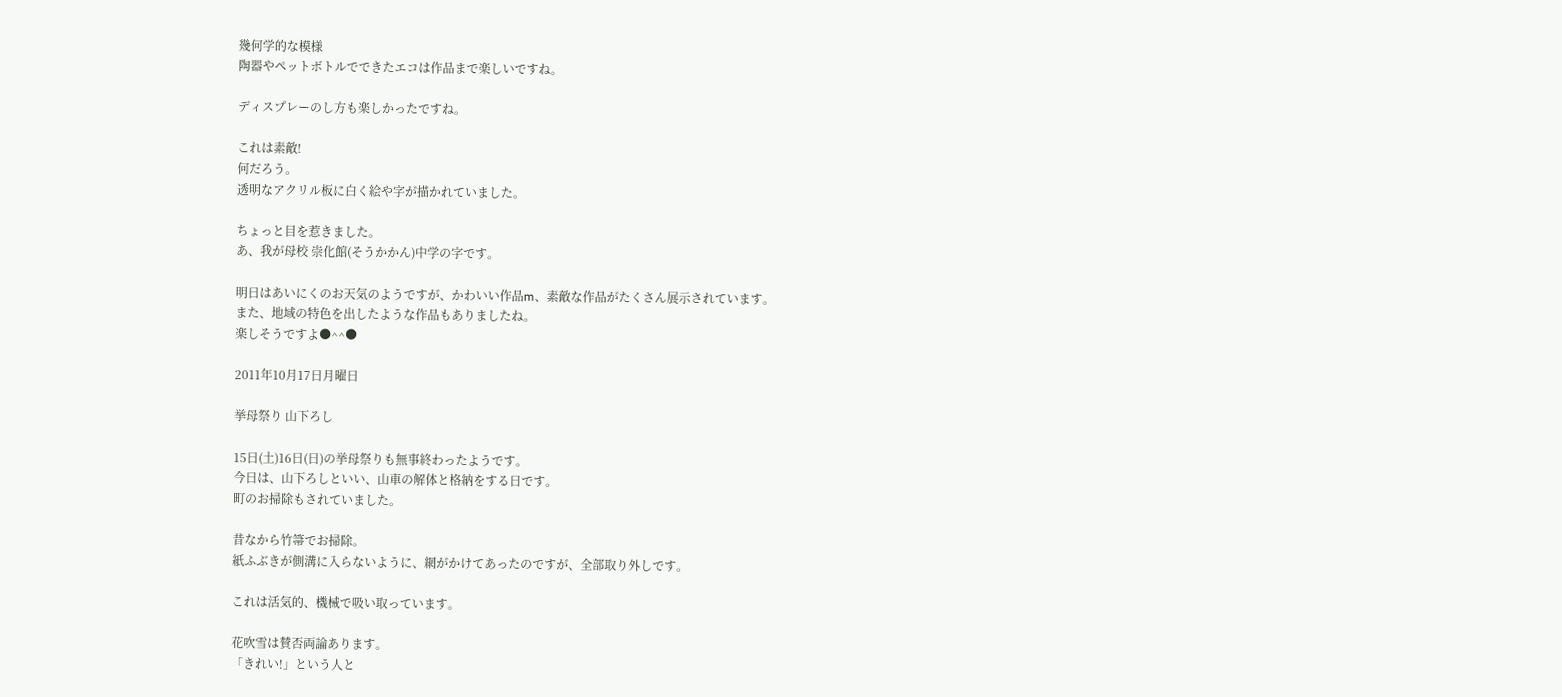幾何学的な模様
陶器やペットボトルでできたエコは作品まで楽しいですね。

ディスプレーのし方も楽しかったですね。

これは素敵!
何だろう。
透明なアクリル板に白く絵や字が描かれていました。

ちょっと目を惹きました。
あ、我が母校 崇化館(そうかかん)中学の字です。

明日はあいにくのお天気のようですが、かわいい作品m、素敵な作品がたくさん展示されています。
また、地域の特色を出したような作品もありましたね。
楽しそうですよ●^^●

2011年10月17日月曜日

挙母祭り 山下ろし

15日(土)16日(日)の挙母祭りも無事終わったようです。
今日は、山下ろしといい、山車の解体と格納をする日です。
町のお掃除もされていました。

昔なから竹箒でお掃除。
紙ふぶきが側溝に入らないように、網がかけてあったのですが、全部取り外しです。

これは活気的、機械で吸い取っています。

花吹雪は賛否両論あります。
「きれい!」という人と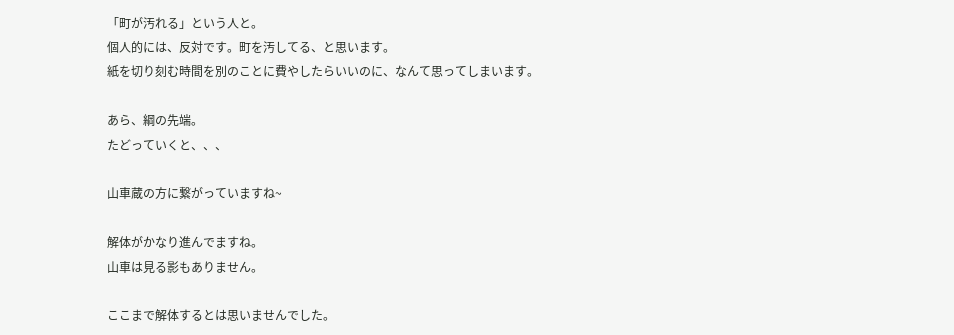「町が汚れる」という人と。
個人的には、反対です。町を汚してる、と思います。
紙を切り刻む時間を別のことに費やしたらいいのに、なんて思ってしまいます。

あら、綱の先端。
たどっていくと、、、

山車蔵の方に繋がっていますね~

解体がかなり進んでますね。
山車は見る影もありません。

ここまで解体するとは思いませんでした。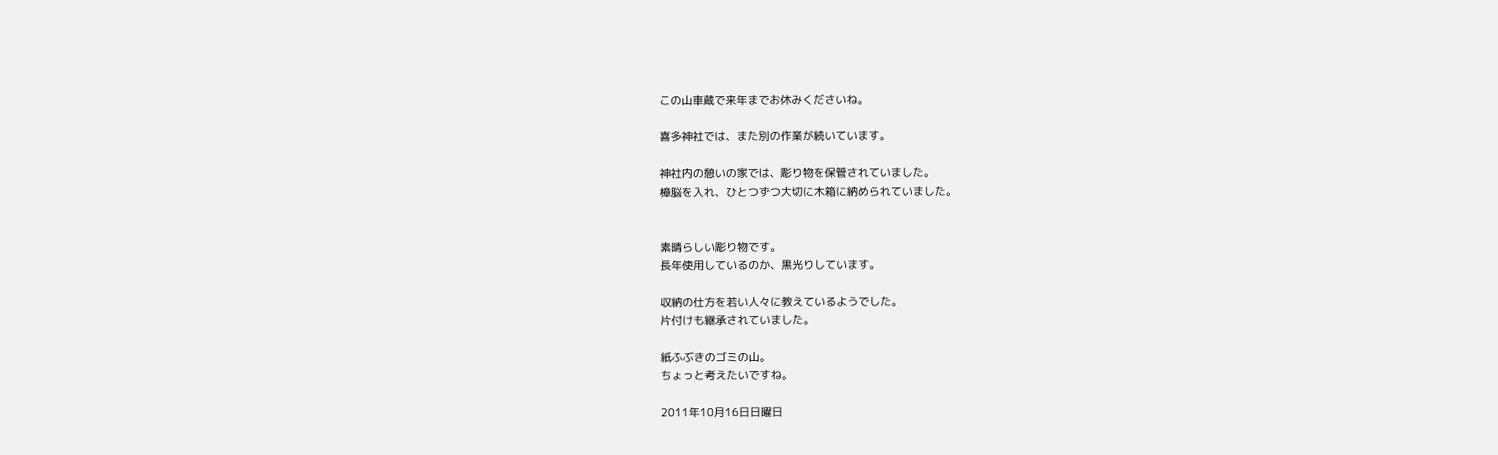この山車蔵で来年までお休みくださいね。

喜多神社では、また別の作業が続いています。

神社内の憩いの家では、彫り物を保管されていました。
樟脳を入れ、ひとつずつ大切に木箱に納められていました。


素晴らしい彫り物です。
長年使用しているのか、黒光りしています。

収納の仕方を若い人々に教えているようでした。
片付けも継承されていました。

紙ふぶきのゴミの山。
ちょっと考えたいですね。

2011年10月16日日曜日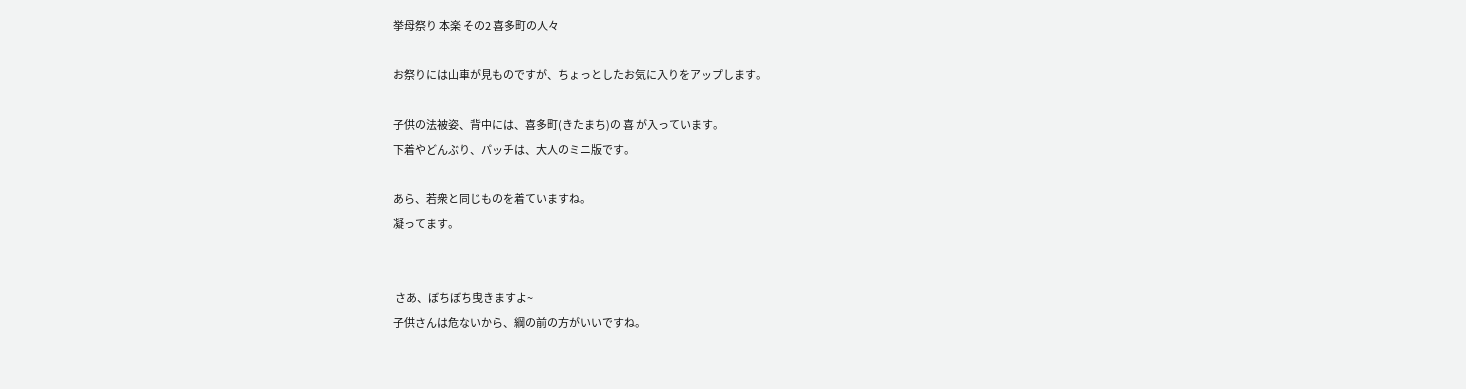挙母祭り 本楽 その2 喜多町の人々

お祭りには山車が見ものですが、ちょっとしたお気に入りをアップします。

子供の法被姿、背中には、喜多町(きたまち)の 喜 が入っています。
下着やどんぶり、パッチは、大人のミニ版です。

あら、若衆と同じものを着ていますね。
凝ってます。


 さあ、ぼちぼち曳きますよ~
子供さんは危ないから、綱の前の方がいいですね。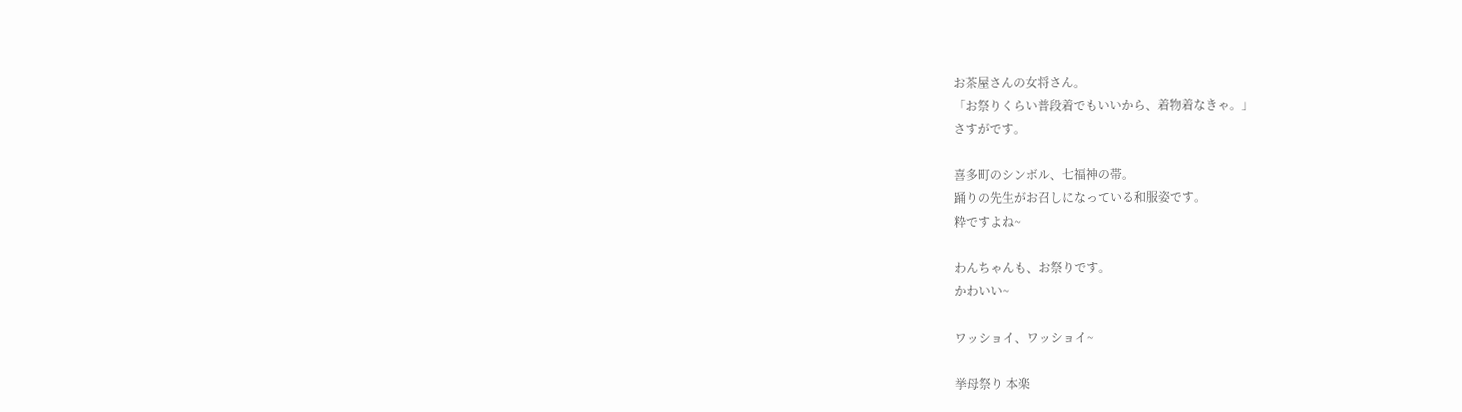お茶屋さんの女将さん。
「お祭りくらい普段着でもいいから、着物着なきゃ。」
さすがです。

喜多町のシンボル、七福神の帯。
踊りの先生がお召しになっている和服姿です。
粋ですよね~

わんちゃんも、お祭りです。
かわいい~

ワッショイ、ワッショイ~

挙母祭り 本楽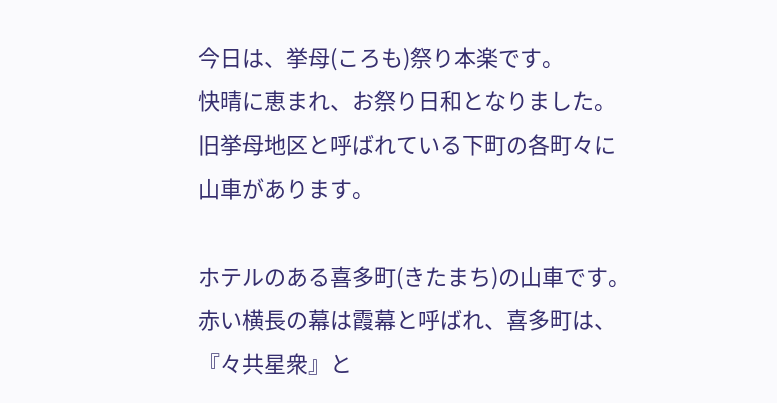今日は、挙母(ころも)祭り本楽です。
快晴に恵まれ、お祭り日和となりました。
旧挙母地区と呼ばれている下町の各町々に山車があります。

ホテルのある喜多町(きたまち)の山車です。
赤い横長の幕は霞幕と呼ばれ、喜多町は、『々共星衆』と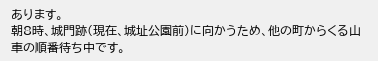あります。
朝8時、城門跡(現在、城址公園前)に向かうため、他の町からくる山車の順番待ち中です。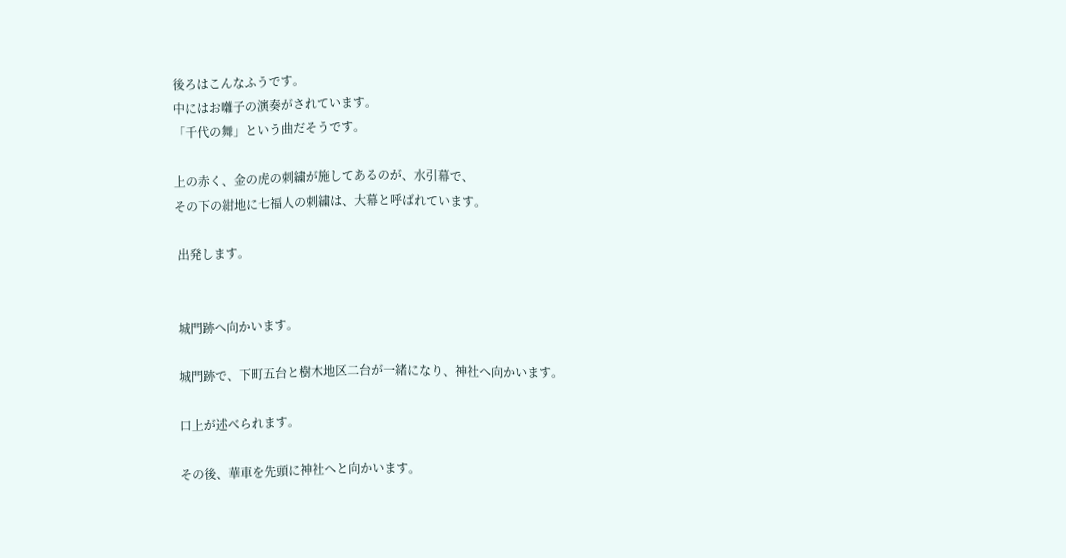後ろはこんなふうです。
中にはお囃子の演奏がされています。
「千代の舞」という曲だそうです。

上の赤く、金の虎の刺繍が施してあるのが、水引幕で、
その下の紺地に七福人の刺繍は、大幕と呼ばれています。

 出発します。


 城門跡へ向かいます。

 城門跡で、下町五台と樹木地区二台が一緒になり、神社へ向かいます。

 口上が述べられます。

 その後、華車を先頭に神社へと向かいます。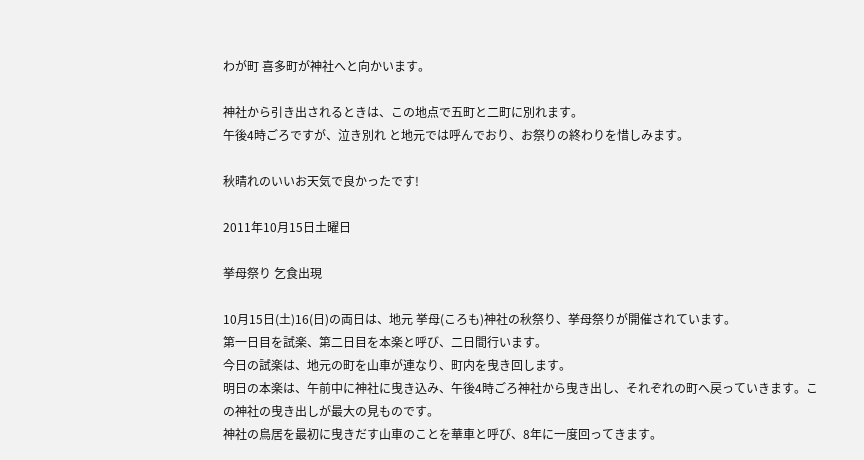わが町 喜多町が神社へと向かいます。

神社から引き出されるときは、この地点で五町と二町に別れます。
午後4時ごろですが、泣き別れ と地元では呼んでおり、お祭りの終わりを惜しみます。

秋晴れのいいお天気で良かったです!

2011年10月15日土曜日

挙母祭り 乞食出現

10月15日(土)16(日)の両日は、地元 挙母(ころも)神社の秋祭り、挙母祭りが開催されています。
第一日目を試楽、第二日目を本楽と呼び、二日間行います。
今日の試楽は、地元の町を山車が連なり、町内を曳き回します。
明日の本楽は、午前中に神社に曳き込み、午後4時ごろ神社から曳き出し、それぞれの町へ戻っていきます。この神社の曳き出しが最大の見ものです。
神社の鳥居を最初に曳きだす山車のことを華車と呼び、8年に一度回ってきます。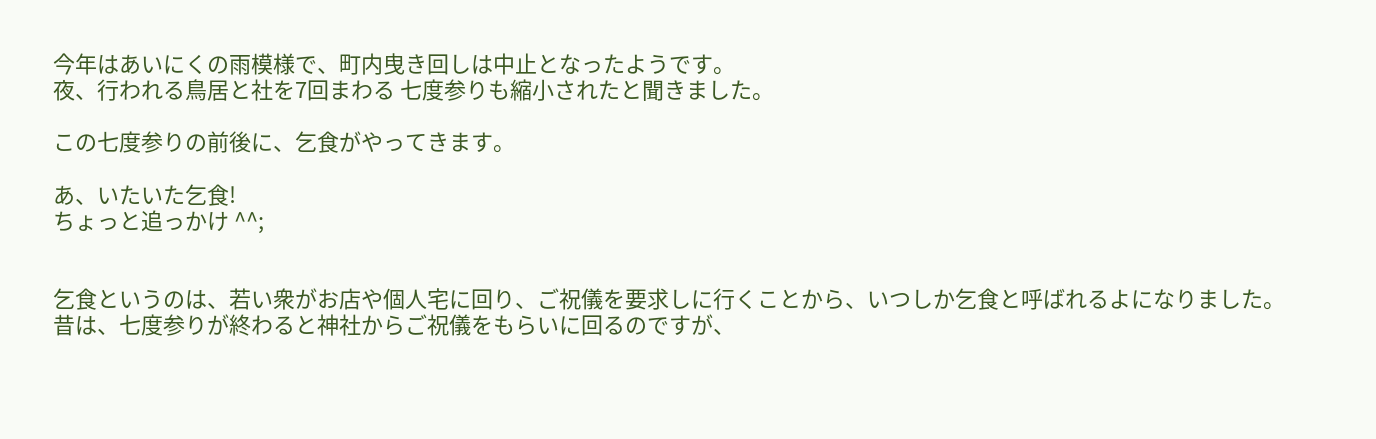今年はあいにくの雨模様で、町内曳き回しは中止となったようです。
夜、行われる鳥居と社を7回まわる 七度参りも縮小されたと聞きました。

この七度参りの前後に、乞食がやってきます。

あ、いたいた乞食!
ちょっと追っかけ ^^;


乞食というのは、若い衆がお店や個人宅に回り、ご祝儀を要求しに行くことから、いつしか乞食と呼ばれるよになりました。
昔は、七度参りが終わると神社からご祝儀をもらいに回るのですが、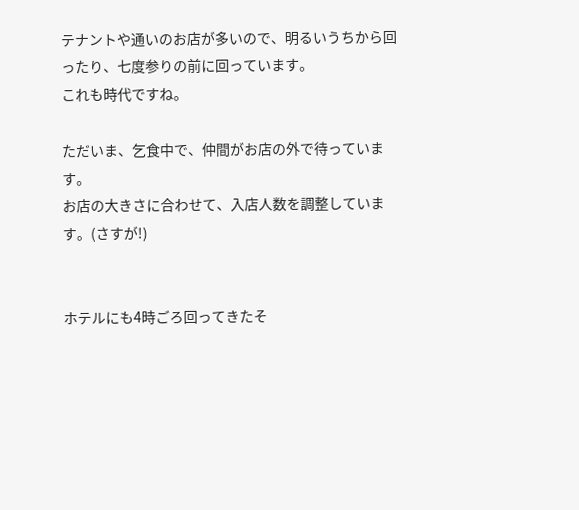テナントや通いのお店が多いので、明るいうちから回ったり、七度参りの前に回っています。
これも時代ですね。

ただいま、乞食中で、仲間がお店の外で待っています。
お店の大きさに合わせて、入店人数を調整しています。(さすが!)


ホテルにも4時ごろ回ってきたそ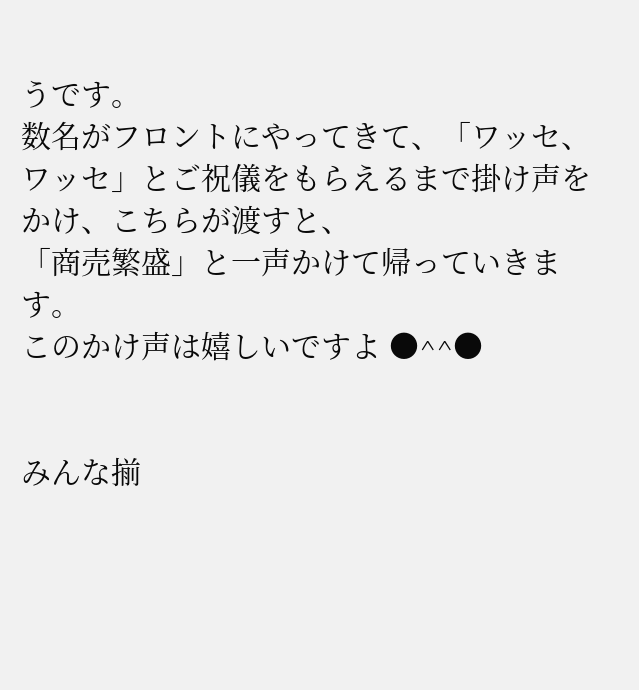うです。
数名がフロントにやってきて、「ワッセ、ワッセ」とご祝儀をもらえるまで掛け声をかけ、こちらが渡すと、
「商売繁盛」と一声かけて帰っていきます。
このかけ声は嬉しいですよ ●^^●


みんな揃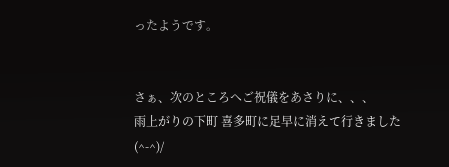ったようです。


さぁ、次のところへご祝儀をあさりに、、、
雨上がりの下町 喜多町に足早に消えて行きました(^-^)/